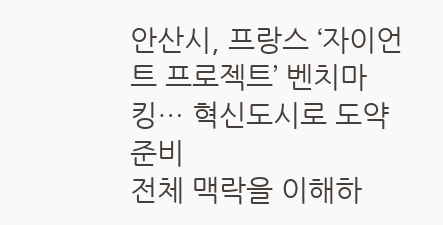안산시, 프랑스 ‘자이언트 프로젝트’ 벤치마킹… 혁신도시로 도약 준비
전체 맥락을 이해하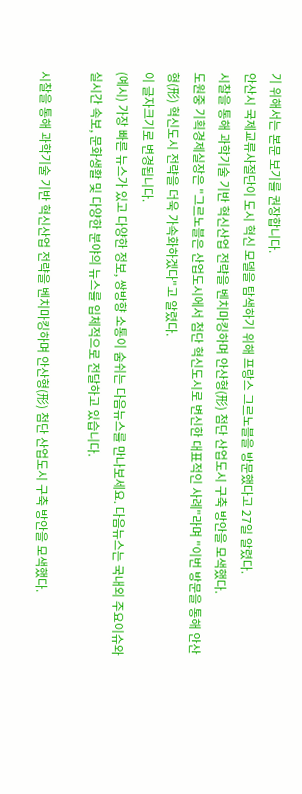기 위해서는 본문 보기를 권장합니다.
안산시 국제교류사절단이 도시 혁신 모델을 탐색하기 위해 프랑스 그르노블을 방문했다고 27일 알렸다.
시찰을 통해 과학기술 기반 혁신산업 전략을 벤치마킹하며 안산형(形) 첨단 산업도시 구축 방안을 모색했다.
도원중 기획경제실장은 "그르노블은 산업도시에서 첨단 혁신도시로 변신한 대표적인 사례"라며 "이번 방문을 통해 안산형(形) 혁신도시 전략을 더욱 가속화하겠다"고 알렸다.
이 글자크기로 변경됩니다.
(예시) 가장 빠른 뉴스가 있고 다양한 정보, 쌍방향 소통이 숨쉬는 다음뉴스를 만나보세요. 다음뉴스는 국내외 주요이슈와 실시간 속보, 문화생활 및 다양한 분야의 뉴스를 입체적으로 전달하고 있습니다.

시찰을 통해 과학기술 기반 혁신산업 전략을 벤치마킹하며 안산형(形) 첨단 산업도시 구축 방안을 모색했다.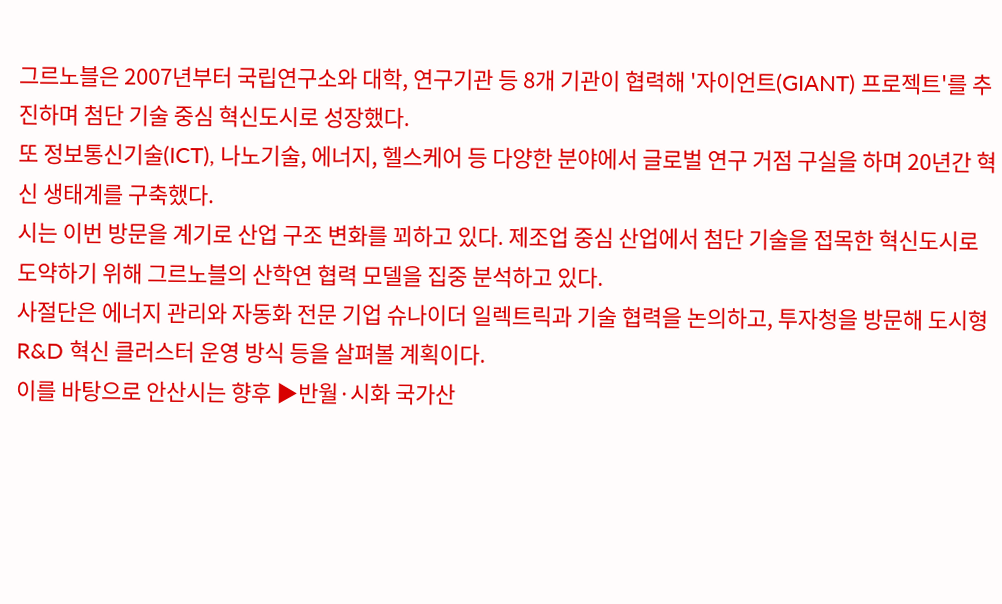그르노블은 2007년부터 국립연구소와 대학, 연구기관 등 8개 기관이 협력해 '자이언트(GIANT) 프로젝트'를 추진하며 첨단 기술 중심 혁신도시로 성장했다.
또 정보통신기술(ICT), 나노기술, 에너지, 헬스케어 등 다양한 분야에서 글로벌 연구 거점 구실을 하며 20년간 혁신 생태계를 구축했다.
시는 이번 방문을 계기로 산업 구조 변화를 꾀하고 있다. 제조업 중심 산업에서 첨단 기술을 접목한 혁신도시로 도약하기 위해 그르노블의 산학연 협력 모델을 집중 분석하고 있다.
사절단은 에너지 관리와 자동화 전문 기업 슈나이더 일렉트릭과 기술 협력을 논의하고, 투자청을 방문해 도시형 R&D 혁신 클러스터 운영 방식 등을 살펴볼 계획이다.
이를 바탕으로 안산시는 향후 ▶반월·시화 국가산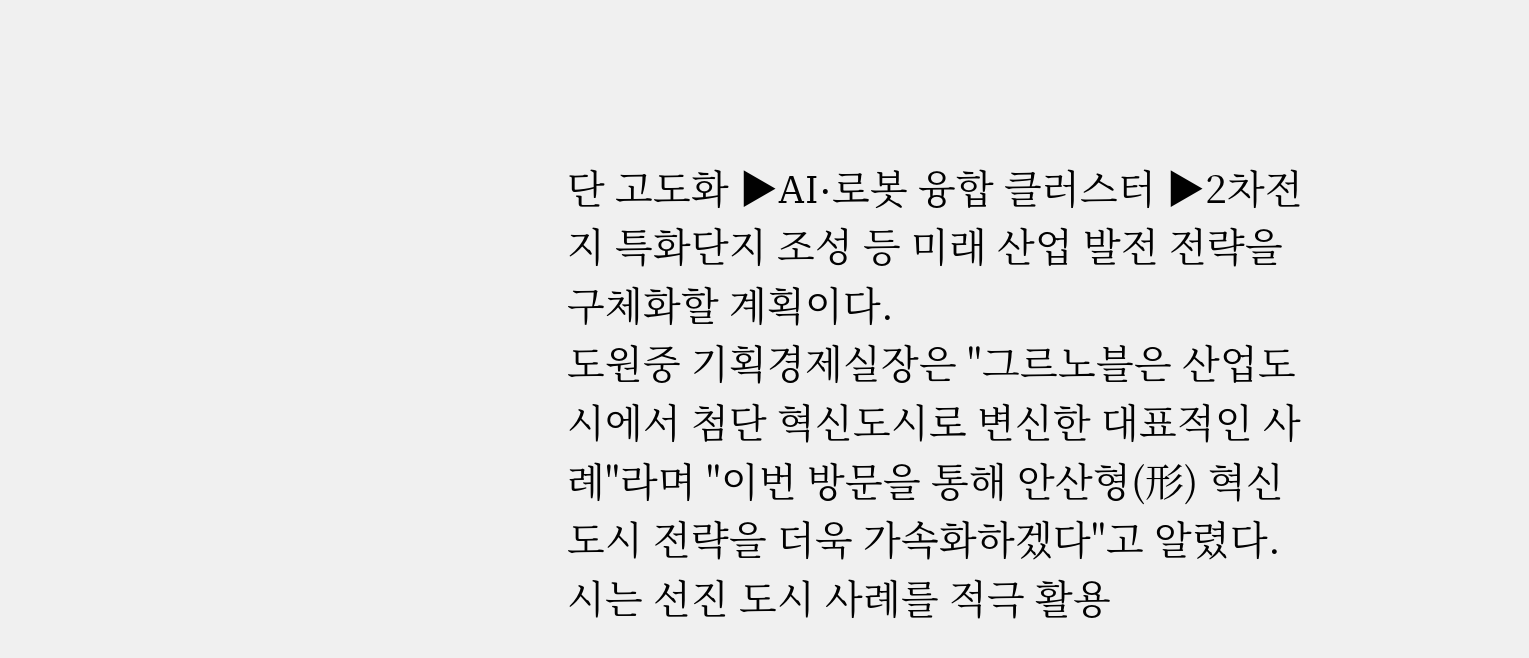단 고도화 ▶AI·로봇 융합 클러스터 ▶2차전지 특화단지 조성 등 미래 산업 발전 전략을 구체화할 계획이다.
도원중 기획경제실장은 "그르노블은 산업도시에서 첨단 혁신도시로 변신한 대표적인 사례"라며 "이번 방문을 통해 안산형(形) 혁신도시 전략을 더욱 가속화하겠다"고 알렸다.
시는 선진 도시 사례를 적극 활용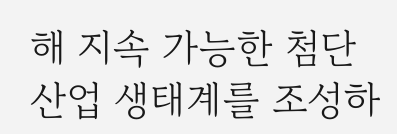해 지속 가능한 첨단 산업 생태계를 조성하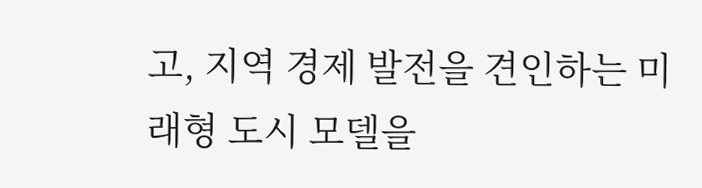고, 지역 경제 발전을 견인하는 미래형 도시 모델을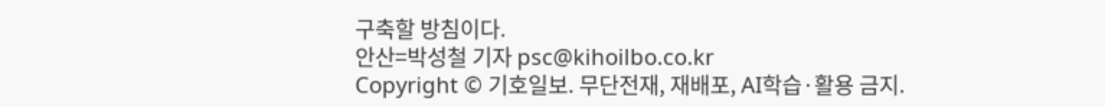구축할 방침이다.
안산=박성철 기자 psc@kihoilbo.co.kr
Copyright © 기호일보. 무단전재, 재배포, AI학습·활용 금지.